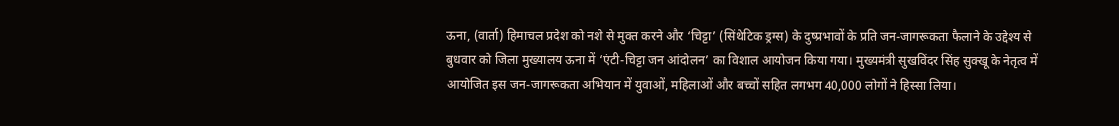ऊना, (वार्ता) हिमाचल प्रदेश को नशे से मुक्त करने और ‘चिट्टा’ (सिंथेटिक ड्रग्स) के दुष्प्रभावों के प्रति जन-जागरूकता फैलाने के उद्देश्य से बुधवार को जिला मुख्यालय ऊना में ‘एंटी-चिट्टा जन आंदोलन’ का विशाल आयोजन किया गया। मुख्यमंत्री सुखविंदर सिंह सुक्खू के नेतृत्व में आयोजित इस जन-जागरूकता अभियान में युवाओं, महिलाओं और बच्चों सहित लगभग 40,000 लोगों ने हिस्सा लिया।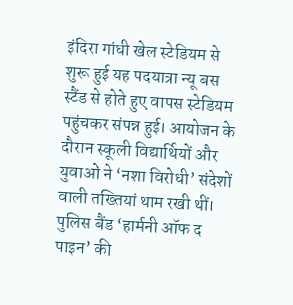इंदिरा गांधी खेल स्टेडियम से शुरू हुई यह पदयात्रा न्यू बस स्टैंड से होते हुए वापस स्टेडियम पहुंचकर संपन्न हुई। आयोजन के दौरान स्कूली विद्यार्थियों और युवाओं ने ‘नशा विरोधी’ संदेशों वाली तख्तियां थाम रखी थीं। पुलिस बैंड ‘हार्मनी ऑफ द पाइन’ की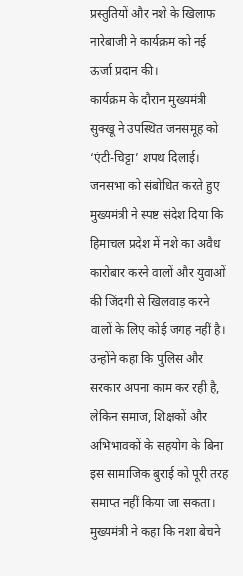प्रस्तुतियों और नशे के खिलाफ नारेबाजी ने कार्यक्रम को नई ऊर्जा प्रदान की।
कार्यक्रम के दौरान मुख्यमंत्री सुक्खू ने उपस्थित जनसमूह को ‘एंटी-चिट्टा’ शपथ दिलाई। जनसभा को संबोधित करते हुए मुख्यमंत्री ने स्पष्ट संदेश दिया कि हिमाचल प्रदेश में नशे का अवैध कारोबार करने वालों और युवाओं की जिंदगी से खिलवाड़ करने वालों के लिए कोई जगह नहीं है। उन्होंने कहा कि पुलिस और सरकार अपना काम कर रही है, लेकिन समाज, शिक्षकों और अभिभावकों के सहयोग के बिना इस सामाजिक बुराई को पूरी तरह समाप्त नहीं किया जा सकता।
मुख्यमंत्री ने कहा कि नशा बेचने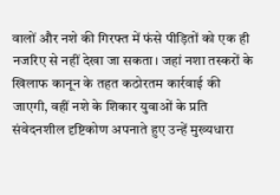वालों और नशे की गिरफ्त में फंसे पीड़ितों को एक ही नजरिए से नहीं देखा जा सकता। जहां नशा तस्करों के खिलाफ कानून के तहत कठोरतम कार्रवाई की जाएगी, वहीं नशे के शिकार युवाओं के प्रति संवेदनशील दृष्टिकोण अपनाते हुए उन्हें मुख्यधारा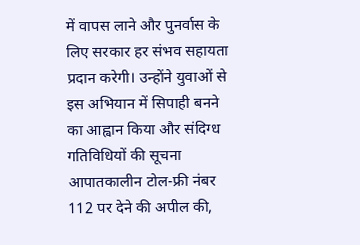में वापस लाने और पुनर्वास के लिए सरकार हर संभव सहायता प्रदान करेगी। उन्होंने युवाओं से इस अभियान में सिपाही बनने का आह्वान किया और संदिग्ध गतिविधियों की सूचना आपातकालीन टोल-फ्री नंबर 112 पर देने की अपील की,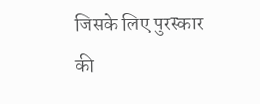जिसके लिए पुरस्कार की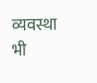व्यवस्था भी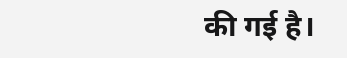की गई है।